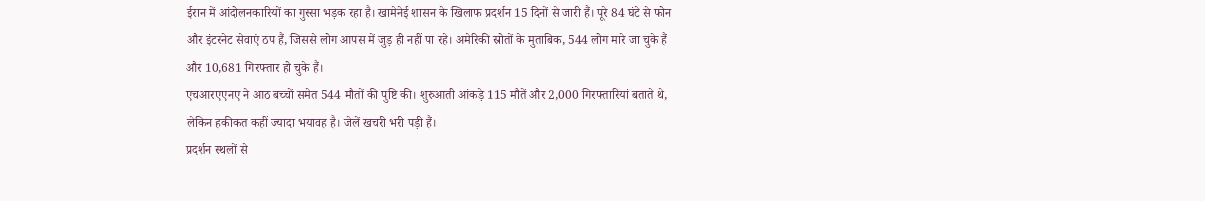ईरान में आंदोलनकारियों का गुस्सा भड़क रहा है। खामेनेई शासन के खिलाफ प्रदर्शन 15 दिनों से जारी हैं। पूरे 84 घंटे से फोन और इंटरनेट सेवाएं ठप हैं, जिससे लोग आपस में जुड़ ही नहीं पा रहे। अमेरिकी स्रोतों के मुताबिक, 544 लोग मारे जा चुके हैं और 10,681 गिरफ्तार हो चुके हैं।
एचआरएएनए ने आठ बच्चों समेत 544 मौतों की पुष्टि की। शुरुआती आंकड़े 115 मौतें और 2,000 गिरफ्तारियां बताते थे, लेकिन हकीकत कहीं ज्यादा भयावह है। जेलें खचरी भरी पड़ी हैं।
प्रदर्शन स्थलों से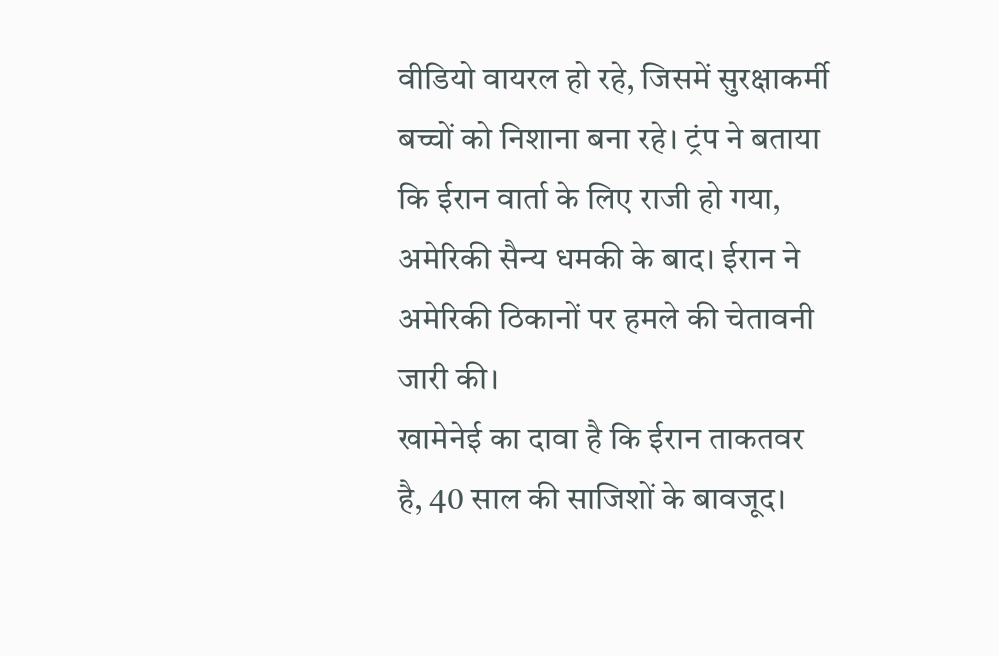वीडियो वायरल हो रहे, जिसमें सुरक्षाकर्मी बच्चों को निशाना बना रहे। ट्रंप ने बताया कि ईरान वार्ता के लिए राजी हो गया, अमेरिकी सैन्य धमकी के बाद। ईरान ने अमेरिकी ठिकानों पर हमले की चेतावनी जारी की।
खामेनेई का दावा है कि ईरान ताकतवर है, 40 साल की साजिशों के बावजूद।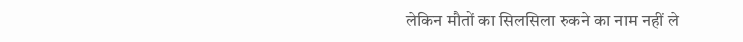लेकिन मौतों का सिलसिला रुकने का नाम नहीं ले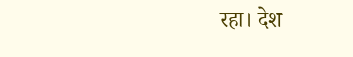रहा। देश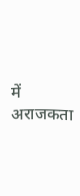में अराजकता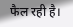फैल रही है।